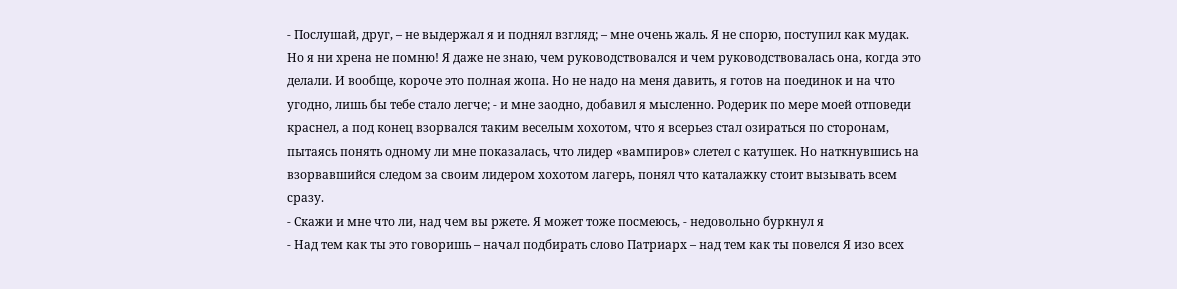- Послушай, друг, – не выдержал я и поднял взгляд; – мне очень жаль. Я не спорю, поступил как мудак. Но я ни хрена не помню! Я даже не знаю, чем руководствовался и чем руководствовалась она, когда это делали. И вообще, короче это полная жопа. Но не надо на меня давить, я готов на поединок и на что угодно, лишь бы тебе стало легче; - и мне заодно, добавил я мысленно. Родерик по мере моей отповеди краснел, а под конец взорвался таким веселым хохотом, что я всерьез стал озираться по сторонам, пытаясь понять одному ли мне показалась, что лидер «вампиров» слетел с катушек. Но наткнувшись на взорвавшийся следом за своим лидером хохотом лагерь, понял что каталажку стоит вызывать всем сразу.
- Скажи и мне что ли, над чем вы ржете. Я может тоже посмеюсь, - недовольно буркнул я
- Над тем как ты это говоришь – начал подбирать слово Патриарх – над тем как ты повелся Я изо всех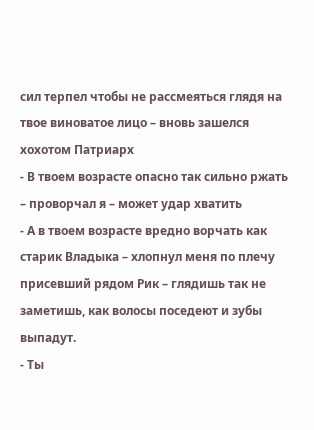сил терпел чтобы не рассмеяться глядя на твое виноватое лицо – вновь зашелся хохотом Патриарх
- В твоем возрасте опасно так сильно ржать – проворчал я – может удар хватить
- А в твоем возрасте вредно ворчать как старик Владыка – хлопнул меня по плечу присевший рядом Рик – глядишь так не заметишь, как волосы поседеют и зубы выпадут.
- Ты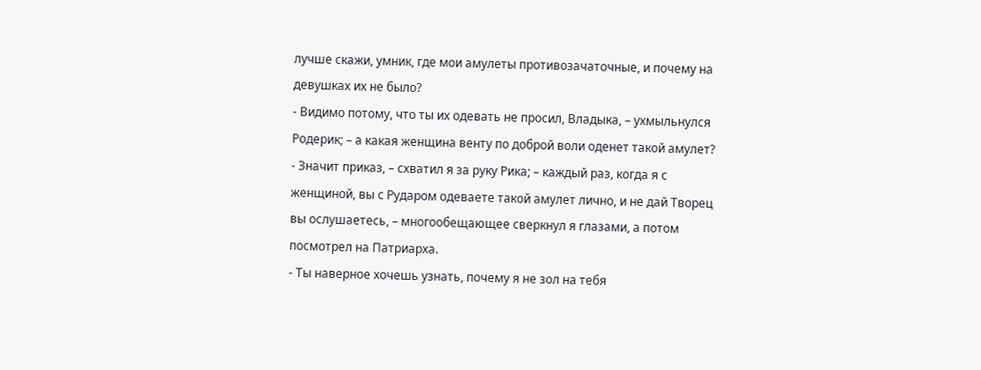лучше скажи, умник, где мои амулеты противозачаточные, и почему на девушках их не было?
- Видимо потому, что ты их одевать не просил, Владыка, – ухмыльнулся Родерик; – а какая женщина венту по доброй воли оденет такой амулет?
- Значит приказ, – схватил я за руку Рика; – каждый раз, когда я с женщиной, вы с Рударом одеваете такой амулет лично, и не дай Творец вы ослушаетесь, – многообещающее сверкнул я глазами, а потом посмотрел на Патриарха.
- Ты наверное хочешь узнать, почему я не зол на тебя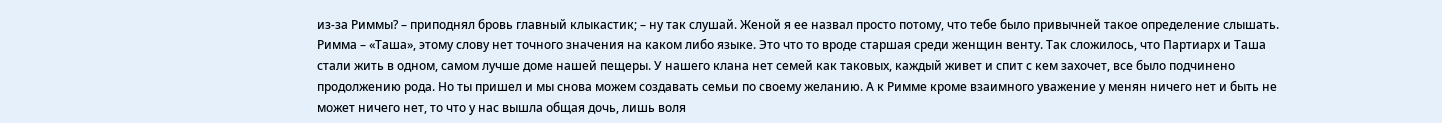из-за Риммы? – приподнял бровь главный клыкастик; – ну так слушай. Женой я ее назвал просто потому, что тебе было привычней такое определение слышать. Римма – «Таша», этому слову нет точного значения на каком либо языке. Это что то вроде старшая среди женщин венту. Так сложилось, что Партиарх и Таша стали жить в одном, самом лучше доме нашей пещеры. У нашего клана нет семей как таковых, каждый живет и спит с кем захочет, все было подчинено продолжению рода. Но ты пришел и мы снова можем создавать семьи по своему желанию. А к Римме кроме взаимного уважение у менян ничего нет и быть не может ничего нет, то что у нас вышла общая дочь, лишь воля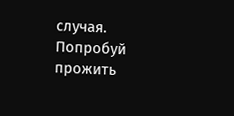случая. Попробуй прожить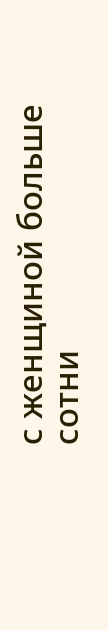с женщиной больше сотни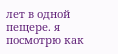лет в одной пещере. я посмотрю как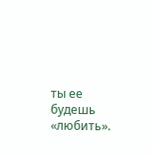ты ее будешь «любить».